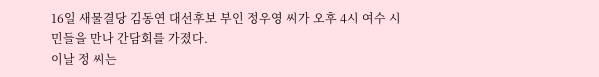16일 새물결당 김동연 대선후보 부인 정우영 씨가 오후 4시 여수 시민들을 만나 간담회를 가졌다.
이날 정 씨는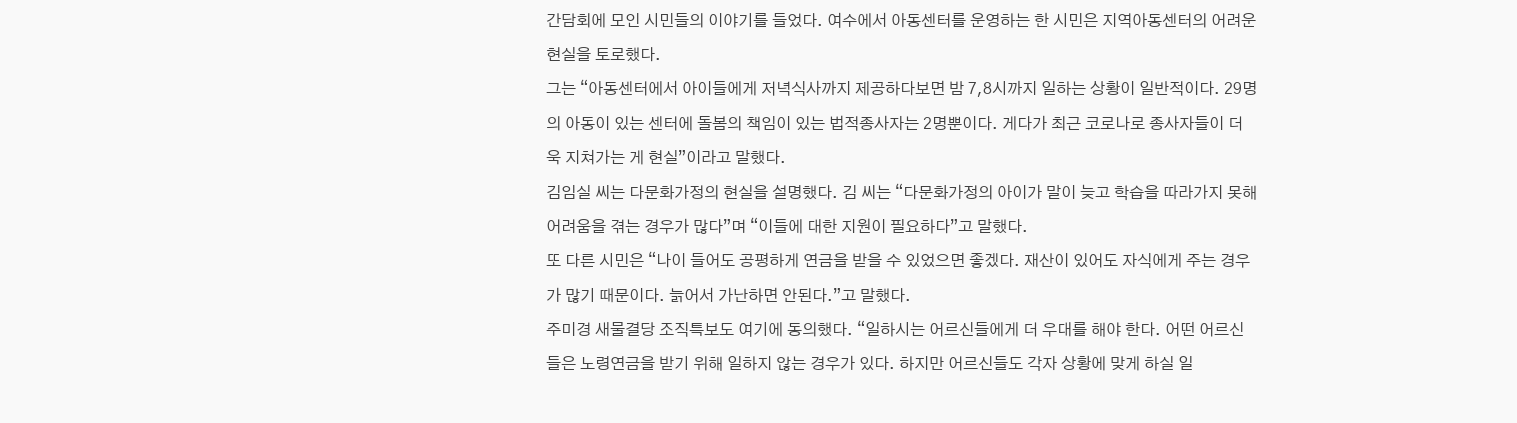간담회에 모인 시민들의 이야기를 들었다. 여수에서 아동센터를 운영하는 한 시민은 지역아동센터의 어려운 현실을 토로했다.
그는 “아동센터에서 아이들에게 저녁식사까지 제공하다보면 밤 7,8시까지 일하는 상황이 일반적이다. 29명의 아동이 있는 센터에 돌봄의 책임이 있는 법적종사자는 2명뿐이다. 게다가 최근 코로나로 종사자들이 더욱 지쳐가는 게 현실”이라고 말했다.
김임실 씨는 다문화가정의 현실을 설명했다. 김 씨는 “다문화가정의 아이가 말이 늦고 학습을 따라가지 못해 어려움을 겪는 경우가 많다”며 “이들에 대한 지원이 필요하다”고 말했다.
또 다른 시민은 “나이 들어도 공평하게 연금을 받을 수 있었으면 좋겠다. 재산이 있어도 자식에게 주는 경우가 많기 때문이다. 늙어서 가난하면 안된다.”고 말했다.
주미경 새물결당 조직특보도 여기에 동의했다. “일하시는 어르신들에게 더 우대를 해야 한다. 어떤 어르신들은 노령연금을 받기 위해 일하지 않는 경우가 있다. 하지만 어르신들도 각자 상황에 맞게 하실 일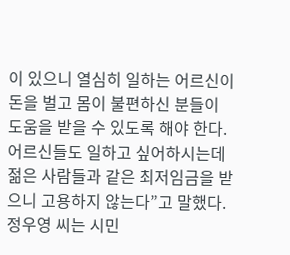이 있으니 열심히 일하는 어르신이 돈을 벌고 몸이 불편하신 분들이 도움을 받을 수 있도록 해야 한다. 어르신들도 일하고 싶어하시는데 젊은 사람들과 같은 최저임금을 받으니 고용하지 않는다”고 말했다.
정우영 씨는 시민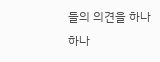들의 의견을 하나하나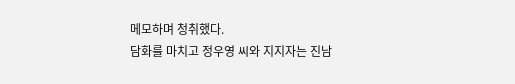메모하며 청취했다.
담화를 마치고 정우영 씨와 지지자는 진남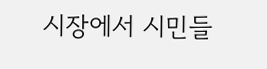시장에서 시민들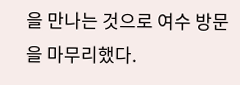을 만나는 것으로 여수 방문을 마무리했다.